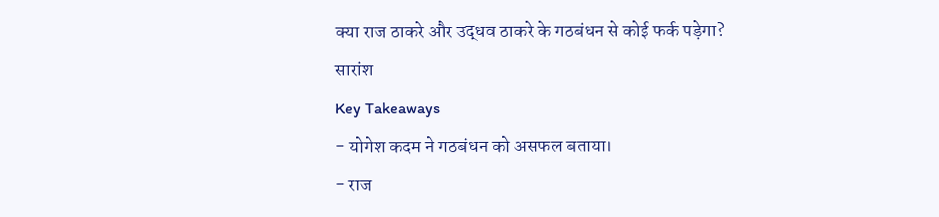क्या राज ठाकरे और उद्धव ठाकरे के गठबंधन से कोई फर्क पड़ेगा?
सारांश
Key Takeaways
- योगेश कदम ने गठबंधन को असफल बताया।
- राज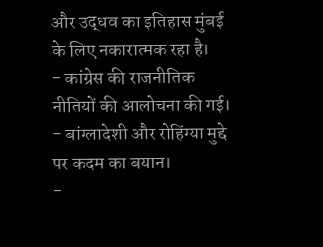और उद्धव का इतिहास मुंबई के लिए नकारात्मक रहा है।
- कांग्रेस की राजनीतिक नीतियों की आलोचना की गई।
- बांग्लादेशी और रोहिंग्या मुद्दे पर कदम का बयान।
-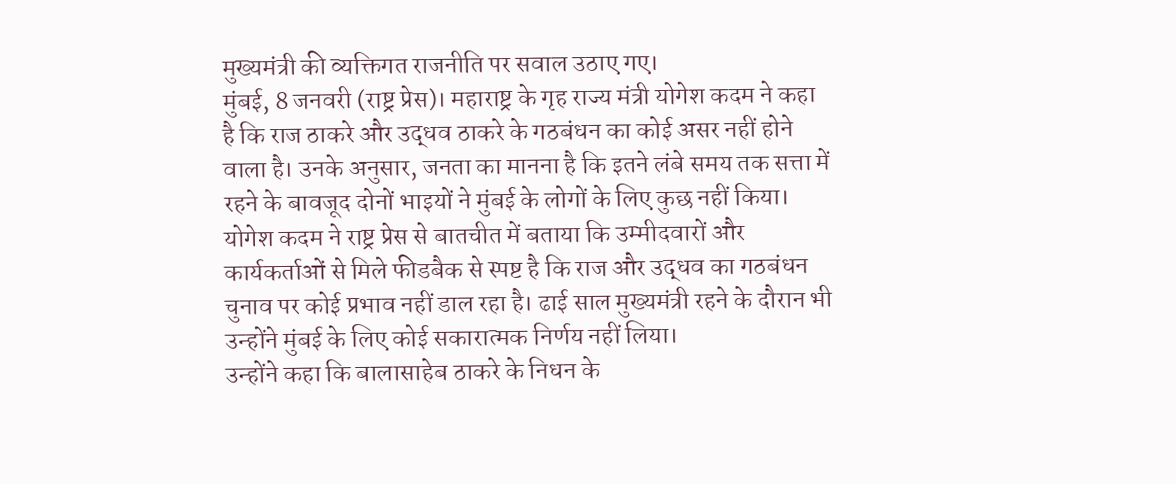मुख्यमंत्री की व्यक्तिगत राजनीति पर सवाल उठाए गए।
मुंबई, 8 जनवरी (राष्ट्र प्रेस)। महाराष्ट्र के गृह राज्य मंत्री योगेश कदम ने कहा है कि राज ठाकरे और उद्धव ठाकरे के गठबंधन का कोई असर नहीं होने वाला है। उनके अनुसार, जनता का मानना है कि इतने लंबे समय तक सत्ता में रहने के बावजूद दोनों भाइयों ने मुंबई के लोगों के लिए कुछ नहीं किया।
योगेश कदम ने राष्ट्र प्रेस से बातचीत में बताया कि उम्मीदवारों और कार्यकर्ताओं से मिले फीडबैक से स्पष्ट है कि राज और उद्धव का गठबंधन चुनाव पर कोई प्रभाव नहीं डाल रहा है। ढाई साल मुख्यमंत्री रहने के दौरान भी उन्होंने मुंबई के लिए कोई सकारात्मक निर्णय नहीं लिया।
उन्होंने कहा कि बालासाहेब ठाकरे के निधन के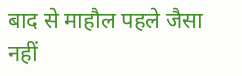बाद से माहौल पहले जैसा नहीं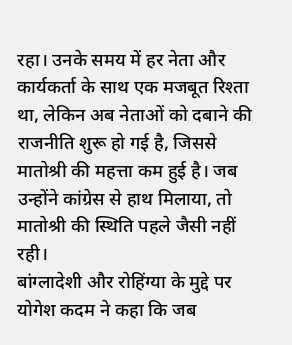रहा। उनके समय में हर नेता और कार्यकर्ता के साथ एक मजबूत रिश्ता था, लेकिन अब नेताओं को दबाने की राजनीति शुरू हो गई है, जिससे मातोश्री की महत्ता कम हुई है। जब उन्होंने कांग्रेस से हाथ मिलाया, तो मातोश्री की स्थिति पहले जैसी नहीं रही।
बांग्लादेशी और रोहिंग्या के मुद्दे पर योगेश कदम ने कहा कि जब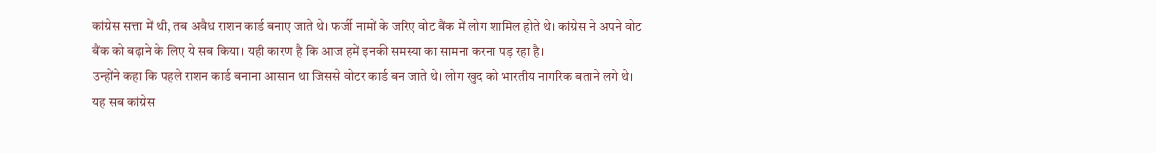कांग्रेस सत्ता में थी, तब अवैध राशन कार्ड बनाए जाते थे। फर्जी नामों के जरिए वोट बैंक में लोग शामिल होते थे। कांग्रेस ने अपने वोट बैंक को बढ़ाने के लिए ये सब किया। यही कारण है कि आज हमें इनकी समस्या का सामना करना पड़ रहा है।
उन्होंने कहा कि पहले राशन कार्ड बनाना आसान था जिससे वोटर कार्ड बन जाते थे। लोग खुद को भारतीय नागरिक बताने लगे थे। यह सब कांग्रेस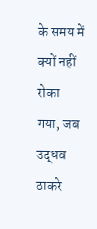के समय में क्यों नहीं रोका गया, जब उद्धव ठाकरे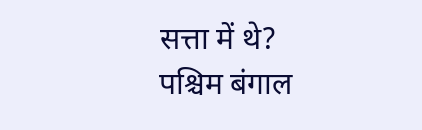सत्ता में थे?
पश्चिम बंगाल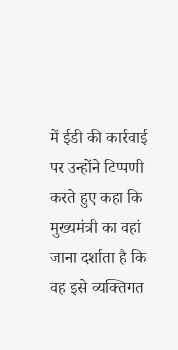में ईडी की कार्रवाई पर उन्होंने टिप्पणी करते हुए कहा कि मुख्यमंत्री का वहां जाना दर्शाता है कि वह इसे व्यक्तिगत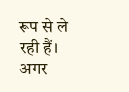रूप से ले रही हैं। अगर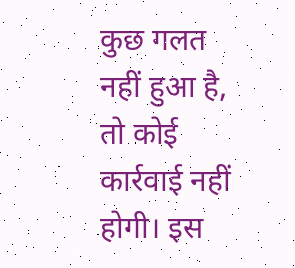कुछ गलत नहीं हुआ है, तो कोई कार्रवाई नहीं होगी। इस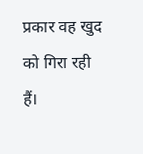प्रकार वह खुद को गिरा रही हैं।